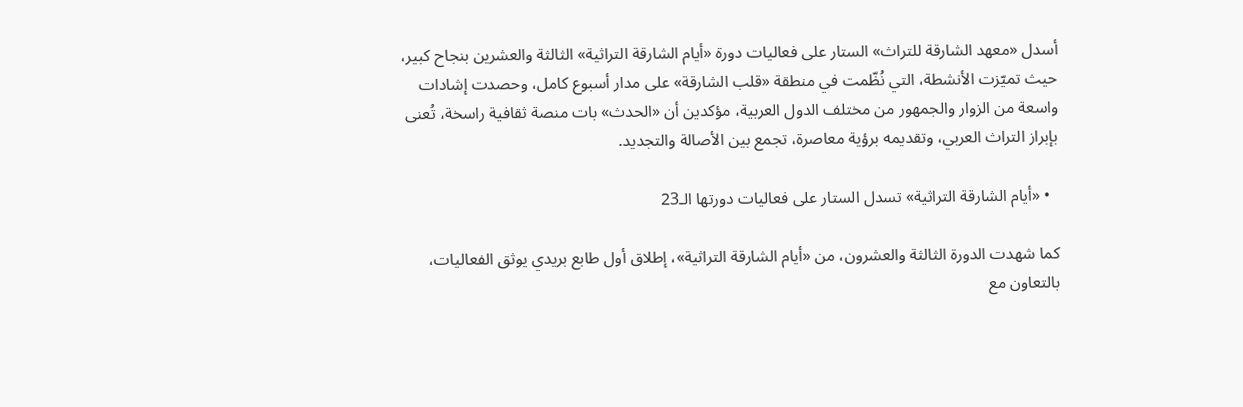أسدل «معهد الشارقة للتراث» الستار على فعاليات دورة «أيام الشارقة التراثية» الثالثة والعشرين بنجاح كبير، حيث تميّزت الأنشطة، التي نُظّمت في منطقة «قلب الشارقة» على مدار أسبوع كامل، وحصدت إشادات واسعة من الزوار والجمهور من مختلف الدول العربية، مؤكدين أن «الحدث» بات منصة ثقافية راسخة، تُعنى بإبراز التراث العربي، وتقديمه برؤية معاصرة، تجمع بين الأصالة والتجديد.

  • «أيام الشارقة التراثية» تسدل الستار على فعاليات دورتها الـ23

كما شهدت الدورة الثالثة والعشرون، من «أيام الشارقة التراثية»، إطلاق أول طابع بريدي يوثق الفعاليات، بالتعاون مع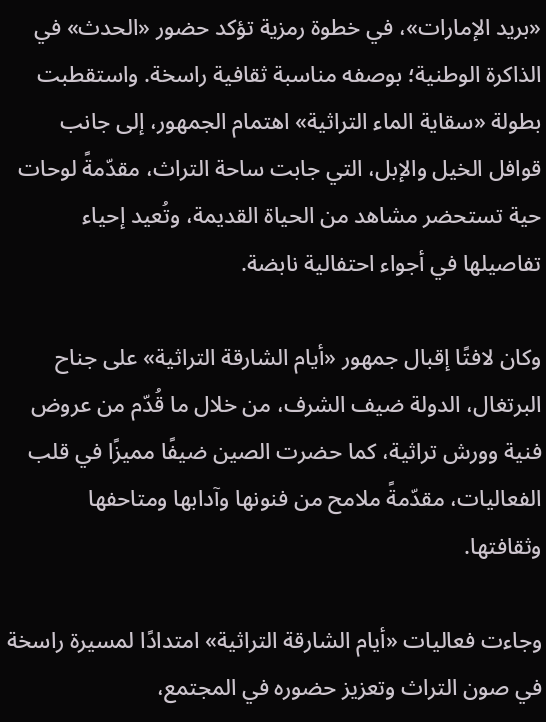«بريد الإمارات»، في خطوة رمزية تؤكد حضور «الحدث» في الذاكرة الوطنية؛ بوصفه مناسبة ثقافية راسخة. واستقطبت بطولة «سقاية الماء التراثية» اهتمام الجمهور، إلى جانب قوافل الخيل والإبل، التي جابت ساحة التراث، مقدّمةً لوحات حية تستحضر مشاهد من الحياة القديمة، وتُعيد إحياء تفاصيلها في أجواء احتفالية نابضة.

وكان لافتًا إقبال جمهور «أيام الشارقة التراثية» على جناح البرتغال، الدولة ضيف الشرف، من خلال ما قُدّم من عروض فنية وورش تراثية، كما حضرت الصين ضيفًا مميزًا في قلب الفعاليات، مقدّمةً ملامح من فنونها وآدابها ومتاحفها وثقافتها.

وجاءت فعاليات «أيام الشارقة التراثية» امتدادًا لمسيرة راسخة في صون التراث وتعزيز حضوره في المجتمع،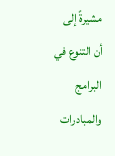مشيرةً إلى أن التنوع في البرامج والمبادرات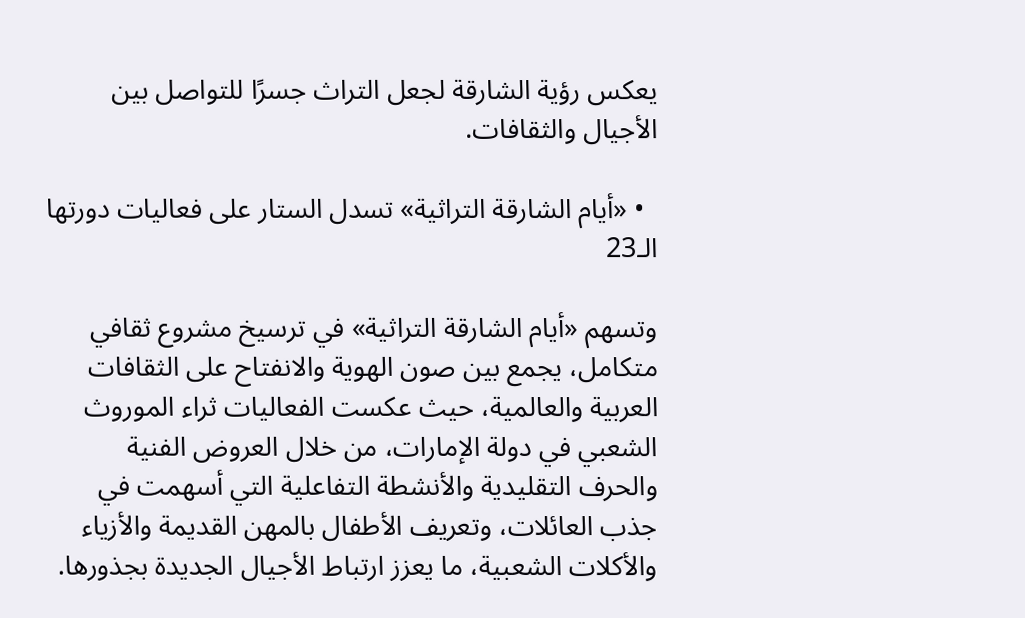يعكس رؤية الشارقة لجعل التراث جسرًا للتواصل بين الأجيال والثقافات.

  • «أيام الشارقة التراثية» تسدل الستار على فعاليات دورتها الـ23

وتسهم «أيام الشارقة التراثية» في ترسيخ مشروع ثقافي متكامل، يجمع بين صون الهوية والانفتاح على الثقافات العربية والعالمية، حيث عكست الفعاليات ثراء الموروث الشعبي في دولة الإمارات، من خلال العروض الفنية والحرف التقليدية والأنشطة التفاعلية التي أسهمت في جذب العائلات، وتعريف الأطفال بالمهن القديمة والأزياء والأكلات الشعبية، ما يعزز ارتباط الأجيال الجديدة بجذورها.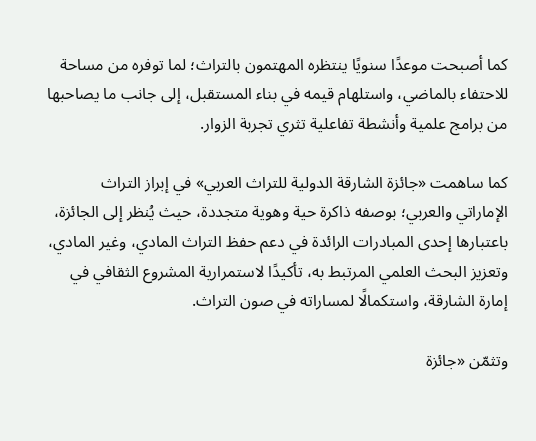كما أصبحت موعدًا سنويًا ينتظره المهتمون بالتراث؛ لما توفره من مساحة للاحتفاء بالماضي، واستلهام قيمه في بناء المستقبل، إلى جانب ما يصاحبها من برامج علمية وأنشطة تفاعلية تثري تجربة الزوار.

كما ساهمت «جائزة الشارقة الدولية للتراث العربي» في إبراز التراث الإماراتي والعربي؛ بوصفه ذاكرة حية وهوية متجددة، حيث يُنظر إلى الجائزة، باعتبارها إحدى المبادرات الرائدة في دعم حفظ التراث المادي، وغير المادي، وتعزيز البحث العلمي المرتبط به، تأكيدًا لاستمرارية المشروع الثقافي في إمارة الشارقة، واستكمالًا لمساراته في صون التراث.

وتثمّن «جائزة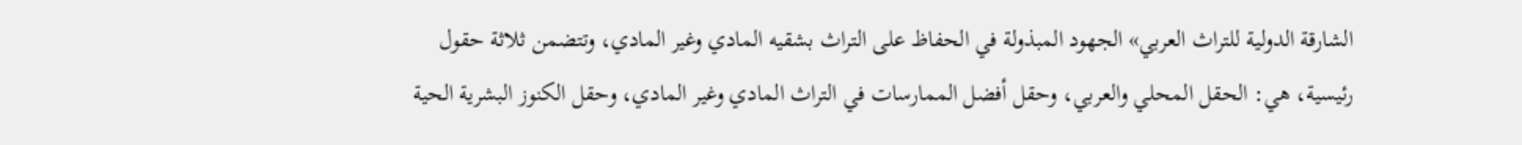الشارقة الدولية للتراث العربي» الجهود المبذولة في الحفاظ على التراث بشقيه المادي وغير المادي، وتتضمن ثلاثة حقول رئيسية، هي: الحقل المحلي والعربي، وحقل أفضل الممارسات في التراث المادي وغير المادي، وحقل الكنوز البشرية الحية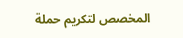المخصص لتكريم حملة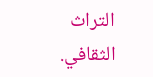التراث الثقافي.